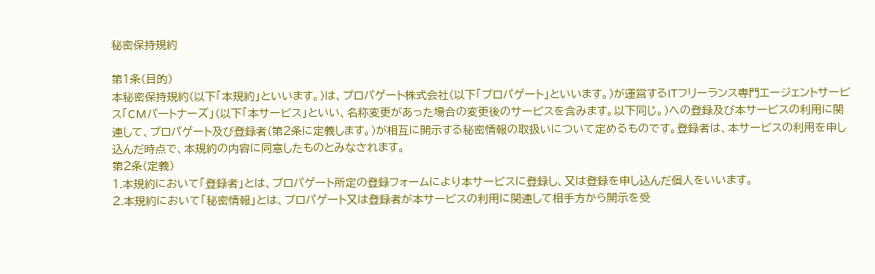秘密保持規約

第1条(目的)
本秘密保持規約(以下「本規約」といいます。)は、プロパゲート株式会社(以下「プロパゲート」といいます。)が運営するITフリーランス専門エージェントサービス「CMパートナーズ」(以下「本サービス」といい、名称変更があった場合の変更後のサービスを含みます。以下同じ。)への登録及び本サービスの利用に関連して、プロパゲート及び登録者(第2条に定義します。)が相互に開示する秘密情報の取扱いについて定めるものです。登録者は、本サービスの利用を申し込んだ時点で、本規約の内容に同意したものとみなされます。
第2条(定義)
1.本規約において「登録者」とは、プロパゲート所定の登録フォームにより本サービスに登録し、又は登録を申し込んだ個人をいいます。
2.本規約において「秘密情報」とは、プロパゲート又は登録者が本サービスの利用に関連して相手方から開示を受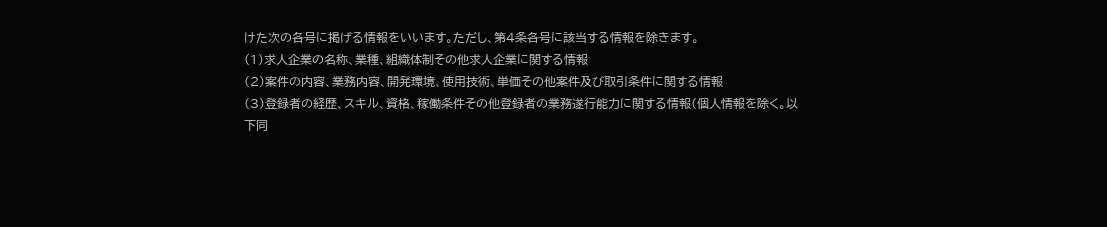けた次の各号に掲げる情報をいいます。ただし、第4条各号に該当する情報を除きます。
(1)求人企業の名称、業種、組織体制その他求人企業に関する情報
(2)案件の内容、業務内容、開発環境、使用技術、単価その他案件及び取引条件に関する情報
(3)登録者の経歴、スキル、資格、稼働条件その他登録者の業務遂行能力に関する情報(個人情報を除く。以下同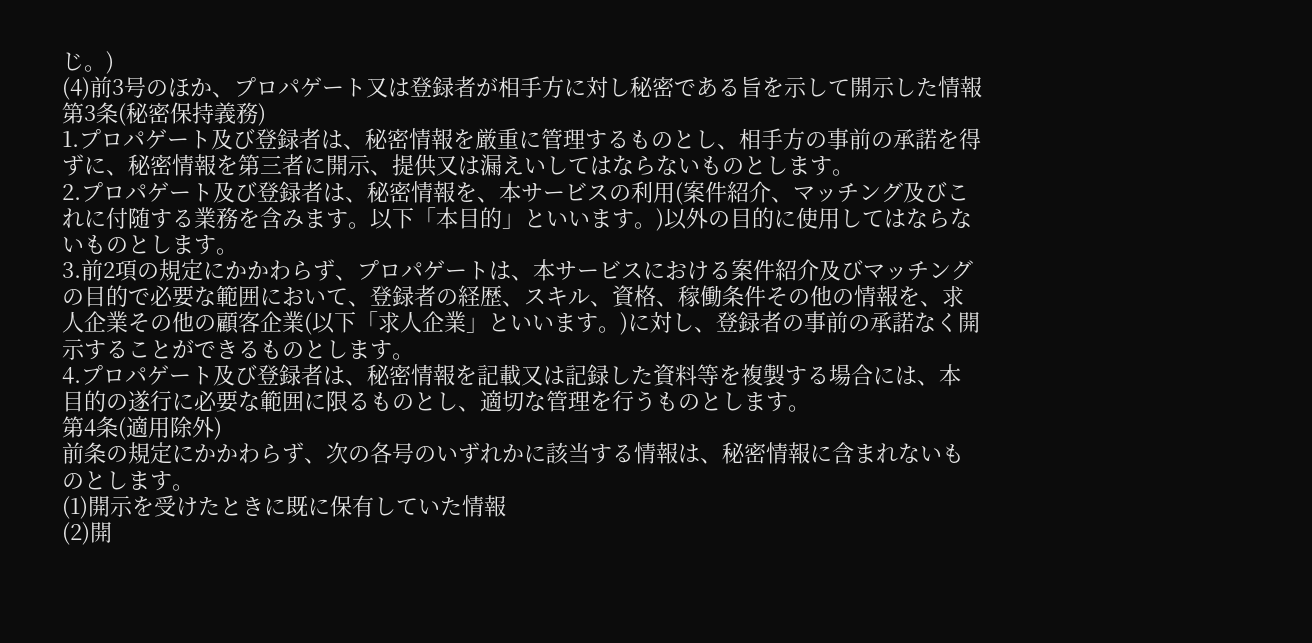じ。)
(4)前3号のほか、プロパゲート又は登録者が相手方に対し秘密である旨を示して開示した情報
第3条(秘密保持義務)
1.プロパゲート及び登録者は、秘密情報を厳重に管理するものとし、相手方の事前の承諾を得ずに、秘密情報を第三者に開示、提供又は漏えいしてはならないものとします。
2.プロパゲート及び登録者は、秘密情報を、本サービスの利用(案件紹介、マッチング及びこれに付随する業務を含みます。以下「本目的」といいます。)以外の目的に使用してはならないものとします。
3.前2項の規定にかかわらず、プロパゲートは、本サービスにおける案件紹介及びマッチングの目的で必要な範囲において、登録者の経歴、スキル、資格、稼働条件その他の情報を、求人企業その他の顧客企業(以下「求人企業」といいます。)に対し、登録者の事前の承諾なく開示することができるものとします。
4.プロパゲート及び登録者は、秘密情報を記載又は記録した資料等を複製する場合には、本目的の遂行に必要な範囲に限るものとし、適切な管理を行うものとします。
第4条(適用除外)
前条の規定にかかわらず、次の各号のいずれかに該当する情報は、秘密情報に含まれないものとします。
(1)開示を受けたときに既に保有していた情報
(2)開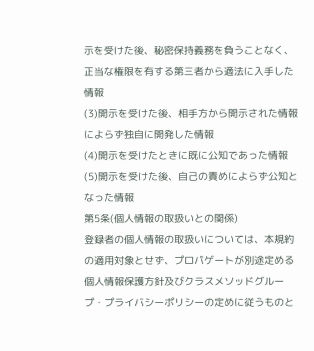示を受けた後、秘密保持義務を負うことなく、正当な権限を有する第三者から適法に入手した情報
(3)開示を受けた後、相手方から開示された情報によらず独自に開発した情報
(4)開示を受けたときに既に公知であった情報
(5)開示を受けた後、自己の責めによらず公知となった情報
第5条(個人情報の取扱いとの関係)
登録者の個人情報の取扱いについては、本規約の適用対象とせず、プロパゲートが別途定める個人情報保護方針及びクラスメソッドグループ・プライバシーポリシーの定めに従うものと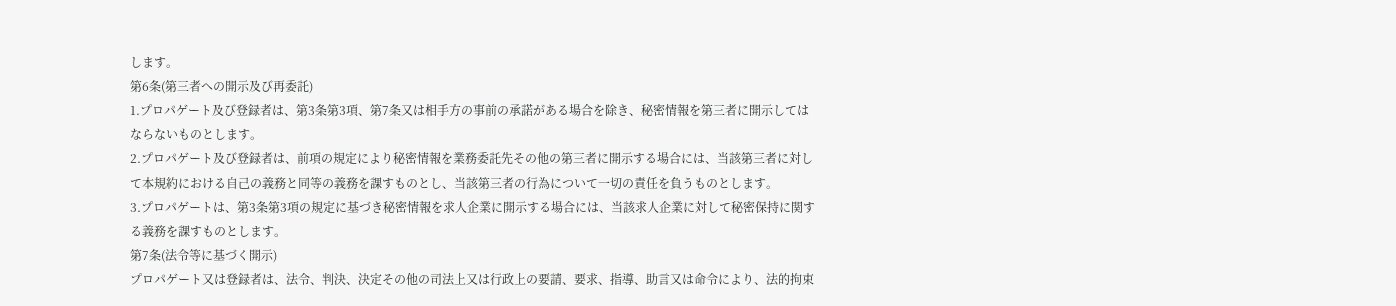します。
第6条(第三者への開示及び再委託)
1.プロパゲート及び登録者は、第3条第3項、第7条又は相手方の事前の承諾がある場合を除き、秘密情報を第三者に開示してはならないものとします。
2.プロパゲート及び登録者は、前項の規定により秘密情報を業務委託先その他の第三者に開示する場合には、当該第三者に対して本規約における自己の義務と同等の義務を課すものとし、当該第三者の行為について一切の責任を負うものとします。
3.プロパゲートは、第3条第3項の規定に基づき秘密情報を求人企業に開示する場合には、当該求人企業に対して秘密保持に関する義務を課すものとします。
第7条(法令等に基づく開示)
プロパゲート又は登録者は、法令、判決、決定その他の司法上又は行政上の要請、要求、指導、助言又は命令により、法的拘束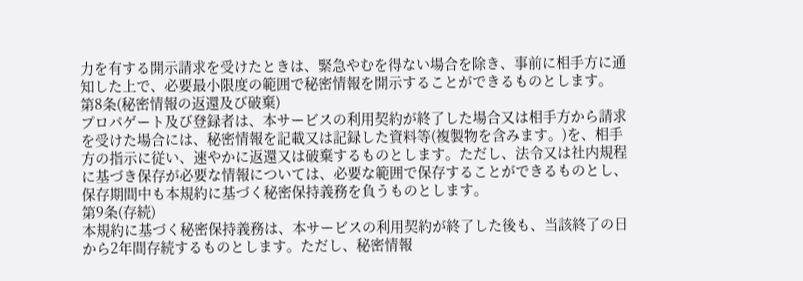力を有する開示請求を受けたときは、緊急やむを得ない場合を除き、事前に相手方に通知した上で、必要最小限度の範囲で秘密情報を開示することができるものとします。
第8条(秘密情報の返還及び破棄)
プロパゲート及び登録者は、本サービスの利用契約が終了した場合又は相手方から請求を受けた場合には、秘密情報を記載又は記録した資料等(複製物を含みます。)を、相手方の指示に従い、速やかに返還又は破棄するものとします。ただし、法令又は社内規程に基づき保存が必要な情報については、必要な範囲で保存することができるものとし、保存期間中も本規約に基づく秘密保持義務を負うものとします。
第9条(存続)
本規約に基づく秘密保持義務は、本サービスの利用契約が終了した後も、当該終了の日から2年間存続するものとします。ただし、秘密情報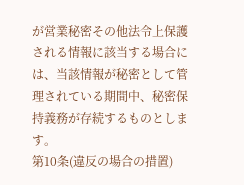が営業秘密その他法令上保護される情報に該当する場合には、当該情報が秘密として管理されている期間中、秘密保持義務が存続するものとします。
第10条(違反の場合の措置)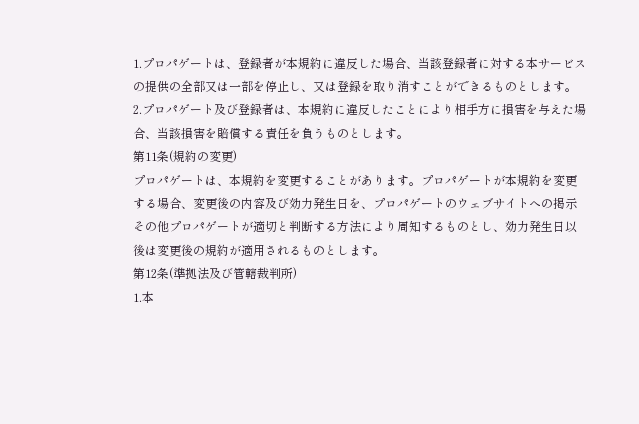1.プロパゲートは、登録者が本規約に違反した場合、当該登録者に対する本サービスの提供の全部又は一部を停止し、又は登録を取り消すことができるものとします。
2.プロパゲート及び登録者は、本規約に違反したことにより相手方に損害を与えた場合、当該損害を賠償する責任を負うものとします。
第11条(規約の変更)
プロパゲートは、本規約を変更することがあります。プロパゲートが本規約を変更する場合、変更後の内容及び効力発生日を、プロパゲートのウェブサイトへの掲示その他プロパゲートが適切と判断する方法により周知するものとし、効力発生日以後は変更後の規約が適用されるものとします。
第12条(準拠法及び管轄裁判所)
1.本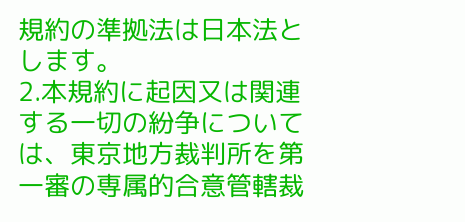規約の準拠法は日本法とします。
2.本規約に起因又は関連する一切の紛争については、東京地方裁判所を第一審の専属的合意管轄裁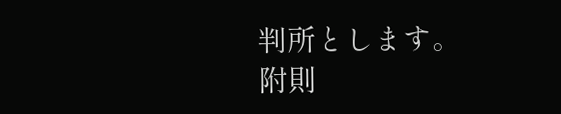判所とします。
附則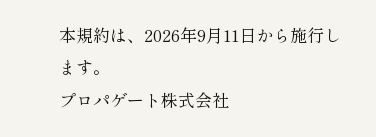本規約は、2026年9月11日から施行します。
プロパゲート株式会社